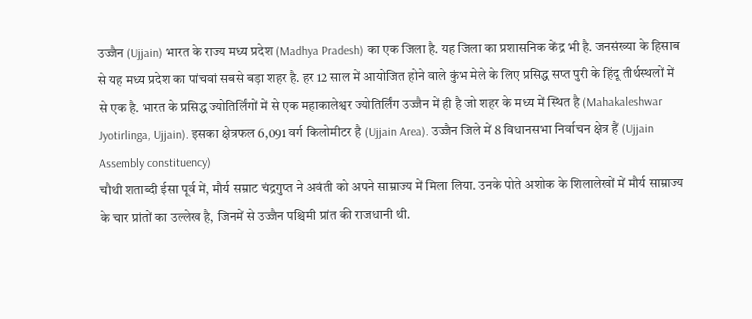उज्जैन (Ujjain) भारत के राज्य मध्य प्रदेश (Madhya Pradesh) का एक जिला है. यह जिला का प्रशासनिक केंद्र भी है. जनसंख्या के हिसाब से यह मध्य प्रदेश का पांचवां सबसे बड़ा शहर है. हर 12 साल में आयोजित होने वाले कुंभ मेले के लिए प्रसिद्ध सप्त पुरी के हिंदू तीर्थस्थलों में से एक है. भारत के प्रसिद्ध ज्योतिर्लिंगों में से एक महाकालेश्वर ज्योतिर्लिंग उज्जैन में ही है जो शहर के मध्य में स्थित है (Mahakaleshwar Jyotirlinga, Ujjain). इसका क्षेत्रफल 6,091 वर्ग किलोमीटर है (Ujjain Area). उज्जैन जिले में 8 विधानसभा निर्वाचन क्षेत्र हैं (Ujjain Assembly constituency)
चौथी शताब्दी ईसा पूर्व में, मौर्य सम्राट चंद्रगुप्त ने अवंती को अपने साम्राज्य में मिला लिया. उनके पोते अशोक के शिलालेखों में मौर्य साम्राज्य के चार प्रांतों का उल्लेख है, जिनमें से उज्जैन पश्चिमी प्रांत की राजधानी थी.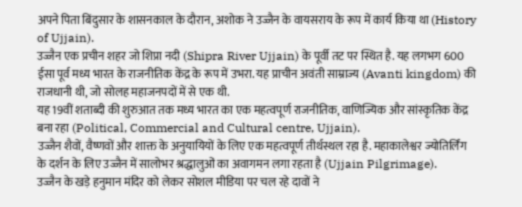अपने पिता बिंदुसार के शासनकाल के दौरान, अशोक ने उज्जैन के वायसराय के रूप में कार्य किया था (History of Ujjain).
उज्जैन एक प्रचीन शहर जो शिप्रा नदी (Shipra River Ujjain) के पूर्वी तट पर स्थित है. यह लगभग 600 ईसा पूर्व मध्य भारत के राजनीतिक केंद्र के रूप में उभरा. यह प्राचीन अवंती साम्राज्य (Avanti kingdom) की राजधानी थी, जो सोलह महाजनपदों में से एक थी.
यह 19वीं शताब्दी की शुरुआत तक मध्य भारत का एक महत्वपूर्ण राजनीतिक, वाणिज्यिक और सांस्कृतिक केंद्र बना रहा (Political, Commercial and Cultural centre, Ujjain).
उज्जैन शैवों, वैष्णवों और शाक्त के अनुयायियों के लिए एक महत्वपूर्ण तीर्थस्थल रहा है. महाकालेश्वर ज्योतिर्लिंग के दर्शन के लिए उज्जैन में सालोभर श्रद्धालुओं का अवागमन लगा रहता है (Ujjain Pilgrimage).
उज्जैन के खड़े हनुमान मंदिर को लेकर सोशल मीडिया पर चल रहे दावों ने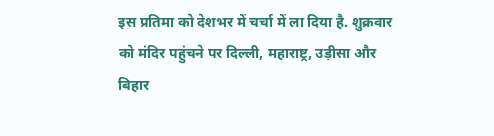इस प्रतिमा को देशभर में चर्चा में ला दिया है. शुक्रवार को मंदिर पहुंचने पर दिल्ली, महाराष्ट्र, उड़ीसा और बिहार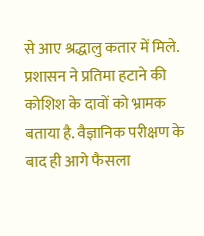से आए श्रद्धालु कतार में मिले. प्रशासन ने प्रतिमा हटाने की कोशिश के दावों को भ्रामक बताया है. वैज्ञानिक परीक्षण के बाद ही आगे फैसला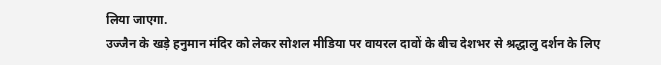लिया जाएगा.
उज्जैन के खड़े हनुमान मंदिर को लेकर सोशल मीडिया पर वायरल दावों के बीच देशभर से श्रद्धालु दर्शन के लिए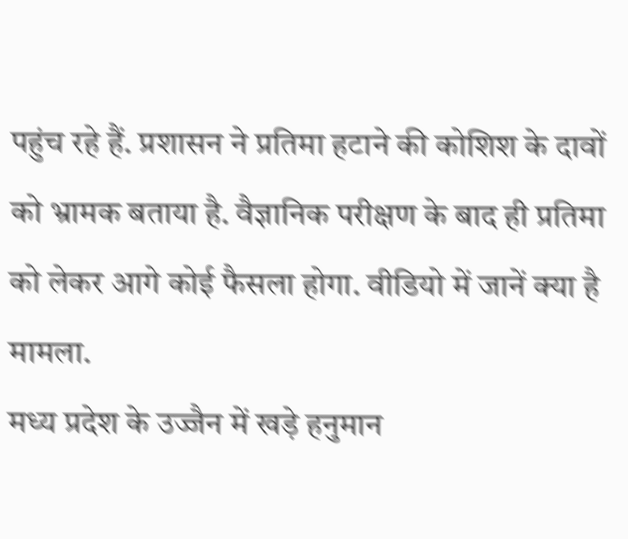पहुंच रहे हैं. प्रशासन ने प्रतिमा हटाने की कोशिश के दावों को भ्रामक बताया है. वैज्ञानिक परीक्षण के बाद ही प्रतिमा को लेकर आगे कोई फैसला होगा. वीडियो में जानें क्या है मामला.
मध्य प्रदेश के उज्जैन में खड़े हनुमान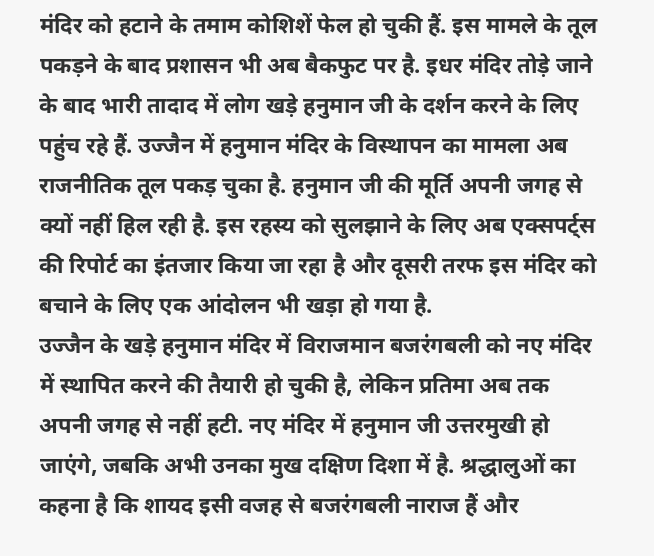मंदिर को हटाने के तमाम कोशिशें फेल हो चुकी हैं. इस मामले के तूल पकड़ने के बाद प्रशासन भी अब बैकफुट पर है. इधर मंदिर तोड़े जाने के बाद भारी तादाद में लोग खड़े हनुमान जी के दर्शन करने के लिए पहुंच रहे हैं. उज्जैन में हनुमान मंदिर के विस्थापन का मामला अब राजनीतिक तूल पकड़ चुका है. हनुमान जी की मूर्ति अपनी जगह से क्यों नहीं हिल रही है. इस रहस्य को सुलझाने के लिए अब एक्सपर्ट्स की रिपोर्ट का इंतजार किया जा रहा है और दूसरी तरफ इस मंदिर को बचाने के लिए एक आंदोलन भी खड़ा हो गया है.
उज्जैन के खड़े हनुमान मंदिर में विराजमान बजरंगबली को नए मंदिर में स्थापित करने की तैयारी हो चुकी है, लेकिन प्रतिमा अब तक अपनी जगह से नहीं हटी. नए मंदिर में हनुमान जी उत्तरमुखी हो जाएंगे, जबकि अभी उनका मुख दक्षिण दिशा में है. श्रद्धालुओं का कहना है कि शायद इसी वजह से बजरंगबली नाराज हैं और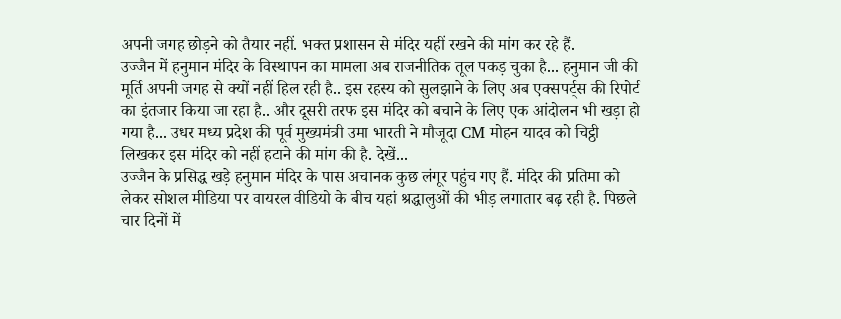अपनी जगह छोड़ने को तैयार नहीं. भक्त प्रशासन से मंदिर यहीं रखने की मांग कर रहे हैं.
उज्जैन में हनुमान मंदिर के विस्थापन का मामला अब राजनीतिक तूल पकड़ चुका है... हनुमान जी की मूर्ति अपनी जगह से क्यों नहीं हिल रही है.. इस रहस्य को सुलझाने के लिए अब एक्सपर्ट्स की रिपोर्ट का इंतजार किया जा रहा है.. और दूसरी तरफ इस मंदिर को बचाने के लिए एक आंदोलन भी खड़ा हो गया है... उधर मध्य प्रदेश की पूर्व मुख्यमंत्री उमा भारती ने मौजूदा CM मोहन यादव को चिट्ठी लिखकर इस मंदिर को नहीं हटाने की मांग की है. देखें...
उज्जैन के प्रसिद्ध खड़े हनुमान मंदिर के पास अचानक कुछ लंगूर पहुंच गए हैं. मंदिर की प्रतिमा को लेकर सोशल मीडिया पर वायरल वीडियो के बीच यहां श्रद्धालुओं की भीड़ लगातार बढ़ रही है. पिछले चार दिनों में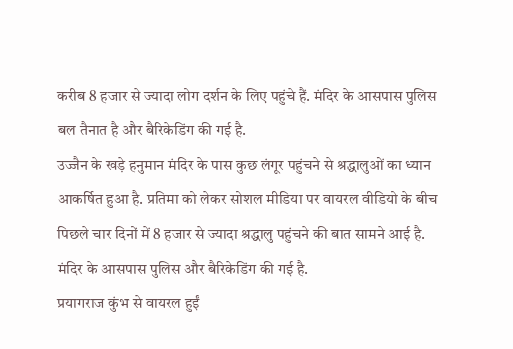करीब 8 हजार से ज्यादा लोग दर्शन के लिए पहुंचे हैं. मंदिर के आसपास पुलिस बल तैनात है और बैरिकेडिंग की गई है.
उज्जैन के खड़े हनुमान मंदिर के पास कुछ लंगूर पहुंचने से श्रद्धालुओं का ध्यान आकर्षित हुआ है. प्रतिमा को लेकर सोशल मीडिया पर वायरल वीडियो के बीच पिछले चार दिनों में 8 हजार से ज्यादा श्रद्धालु पहुंचने की बात सामने आई है. मंदिर के आसपास पुलिस और बैरिकेडिंग की गई है.
प्रयागराज कुंभ से वायरल हुईं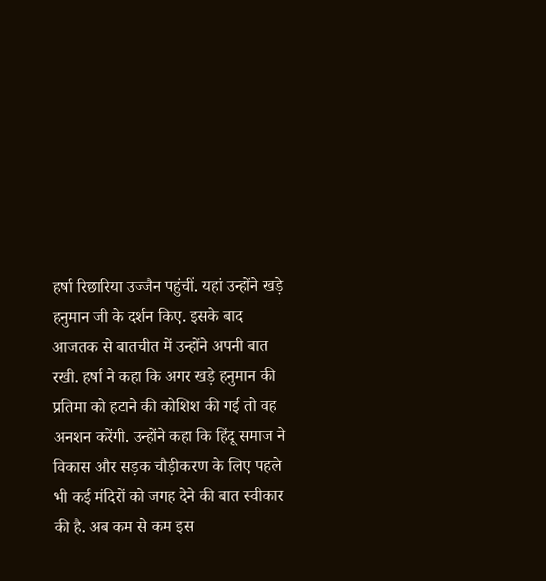हर्षा रिछारिया उज्जैन पहुंचीं. यहां उन्होंने खड़े हनुमान जी के दर्शन किए. इसके बाद आजतक से बातचीत में उन्होंने अपनी बात रखी. हर्षा ने कहा कि अगर खड़े हनुमान की प्रतिमा को हटाने की कोशिश की गई तो वह अनशन करेंगी. उन्होंने कहा कि हिंदू समाज ने विकास और सड़क चौड़ीकरण के लिए पहले भी कई मंदिरों को जगह देने की बात स्वीकार की है. अब कम से कम इस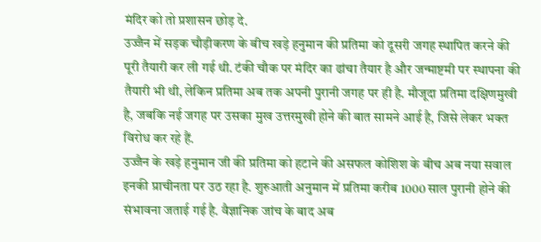मंदिर को तो प्रशासन छोड़ दे.
उज्जैन में सड़क चौड़ीकरण के बीच खड़े हनुमान की प्रतिमा को दूसरी जगह स्थापित करने की पूरी तैयारी कर ली गई थी. टंकी चौक पर मंदिर का ढांचा तैयार है और जन्माष्टमी पर स्थापना की तैयारी भी थी, लेकिन प्रतिमा अब तक अपनी पुरानी जगह पर ही है. मौजूदा प्रतिमा दक्षिणमुखी है, जबकि नई जगह पर उसका मुख उत्तरमुखी होने की बात सामने आई है, जिसे लेकर भक्त विरोध कर रहे हैं.
उज्जैन के खड़े हनुमान जी की प्रतिमा को हटाने की असफल कोशिश के बीच अब नया सवाल इनकी प्राचीनता पर उठ रहा है. शुरुआती अनुमान में प्रतिमा करीब 1000 साल पुरानी होने की संभावना जताई गई है. वैज्ञानिक जांच के बाद अब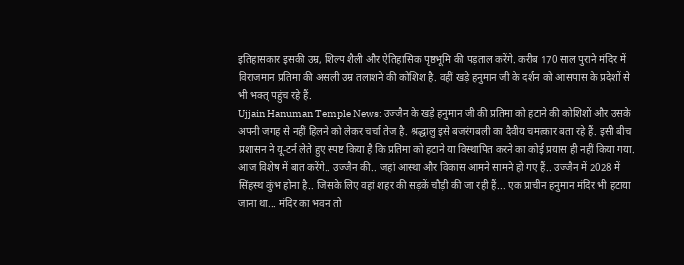इतिहासकार इसकी उम्र, शिल्प शैली और ऐतिहासिक पृष्ठभूमि की पड़ताल करेंगे. करीब 170 साल पुराने मंदिर में विराजमान प्रतिमा की असली उम्र तलाशने की कोशिश है. वहीं खड़े हनुमान जी के दर्शन को आसपास के प्रदेशों से भी भक्त् पहुंच रहे हैं.
Ujjain Hanuman Temple News: उज्जैन के खड़े हनुमान जी की प्रतिमा को हटाने की कोशिशों और उसके अपनी जगह से नहीं हिलने को लेकर चर्चा तेज है. श्रद्धालु इसे बजरंगबली का दैवीय चमत्कार बता रहे हैं. इसी बीच प्रशासन ने यू-टर्न लेते हुए स्पष्ट किया है कि प्रतिमा को हटाने या विस्थापित करने का कोई प्रयास ही नहीं किया गया.
आज विशेष में बात करेंगे.. उज्जैन की.. जहां आस्था और विकास आमने सामने हो गए हैं.. उज्जैन में 2028 में सिंहस्थ कुंभ होना है.. जिसके लिए वहां शहर की सड़कें चौड़ी की जा रही हैं... एक प्राचीन हनुमान मंदिर भी हटाया जाना था... मंदिर का भवन तो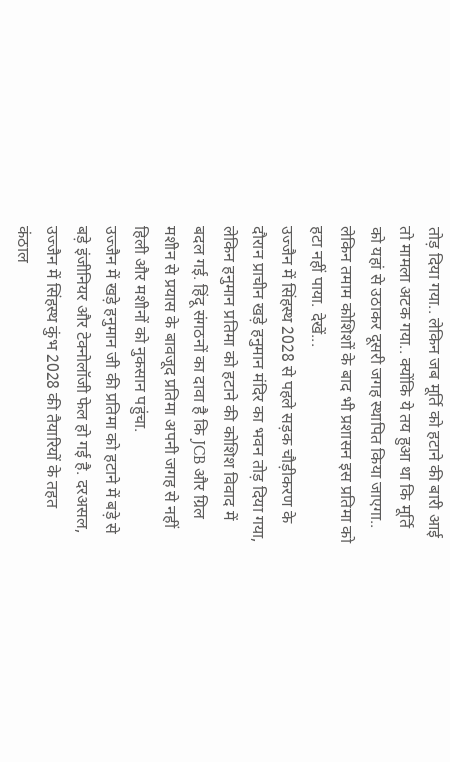तोड़ दिया गया.. लेकिन जब मूर्ति को हटाने की बारी आई तो मामला अटक गया.. क्योंकि ये तय हुआ था कि मूर्ति को यहां से उठाकर दूसरी जगह स्थापित किया जाएगा.. लेकिन तमाम कोशिशों के बाद भी प्रशासन इस प्रतिमा को हटा नहीं पाया. देखें...
उज्जैन में सिंहस्थ 2028 से पहले सड़क चौड़ीकरण के दौरान प्राचीन खड़े हनुमान मंदिर का भवन तोड़ दिया गया, लेकिन हनुमान प्रतिमा को हटाने की कोशिश विवाद में बदल गई. हिंदू संगठनों का दावा है कि JCB और ग्रिल मशीन से प्रयास के बावजूद प्रतिमा अपनी जगह से नहीं हिली और मशीनों को नुकसान पहुंचा.
उज्जैन में खड़े हनुमान जी की प्रतिमा को हटाने में बड़े से बड़े इंजीनियर और टेक्नोलॉजी फेल हो गई है. दरअसल, उज्जैन में सिंहस्थ कुंभ 2028 की तैयारियों के तहत कंठाल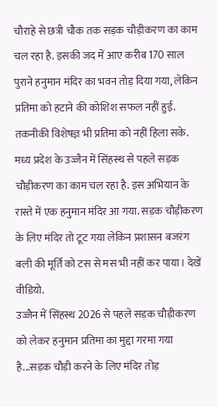चौराहे से छत्री चौक तक सड़क चौड़ीकरण का काम चल रहा है. इसकी जद में आए करीब 170 साल पुराने हनुमान मंदिर का भवन तोड़ दिया गया, लेकिन प्रतिमा को हटाने की कोशिश सफल नहीं हुई. तकनीकी विशेषज्ञ भी प्रतिमा को नहीं हिला सके.
मध्य प्रदेश के उज्जैन में सिंहस्थ से पहले सड़क चौड़ीकरण का काम चल रहा है. इस अभियान के रास्ते में एक हनुमान मंदिर आ गया. सड़क चौड़ीकरण के लिए मंदिर तो टूट गया लेकिन प्रशासन बजरंग बली की मूर्ति को टस से मस भी नहीं कर पाया। देखें वीडियो.
उज्जैन में सिंहस्थ 2026 से पहले सड़क चौड़ीकरण को लेकर हनुमान प्रतिमा का मुद्दा गरमा गया है...सड़क चौड़ी करने के लिए मंदिर तोड़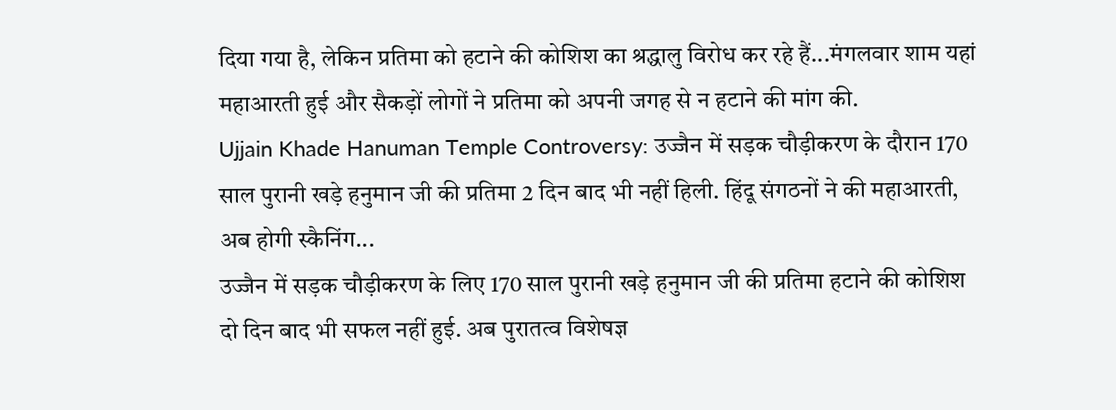दिया गया है, लेकिन प्रतिमा को हटाने की कोशिश का श्रद्धालु विरोध कर रहे हैं...मंगलवार शाम यहां महाआरती हुई और सैकड़ों लोगों ने प्रतिमा को अपनी जगह से न हटाने की मांग की.
Ujjain Khade Hanuman Temple Controversy: उज्जैन में सड़क चौड़ीकरण के दौरान 170 साल पुरानी खड़े हनुमान जी की प्रतिमा 2 दिन बाद भी नहीं हिली. हिंदू संगठनों ने की महाआरती, अब होगी स्कैनिंग...
उज्जैन में सड़क चौड़ीकरण के लिए 170 साल पुरानी खड़े हनुमान जी की प्रतिमा हटाने की कोशिश दो दिन बाद भी सफल नहीं हुई. अब पुरातत्व विशेषज्ञ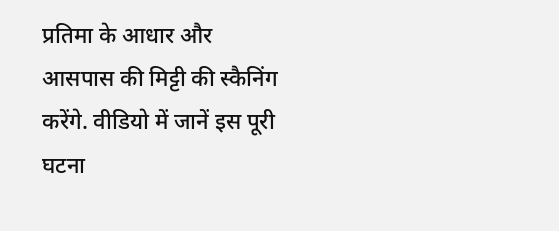प्रतिमा के आधार और आसपास की मिट्टी की स्कैनिंग करेंगे. वीडियो में जानें इस पूरी घटना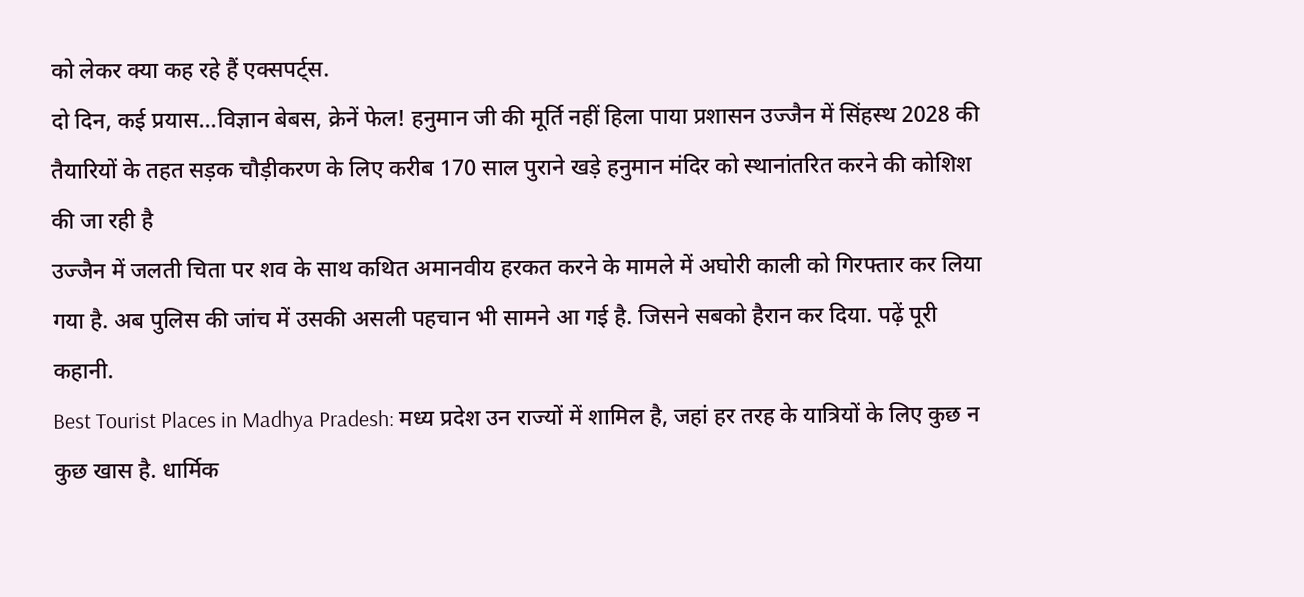को लेकर क्या कह रहे हैं एक्सपर्ट्स.
दो दिन, कई प्रयास…विज्ञान बेबस, क्रेनें फेल! हनुमान जी की मूर्ति नहीं हिला पाया प्रशासन उज्जैन में सिंहस्थ 2028 की तैयारियों के तहत सड़क चौड़ीकरण के लिए करीब 170 साल पुराने खड़े हनुमान मंदिर को स्थानांतरित करने की कोशिश की जा रही है
उज्जैन में जलती चिता पर शव के साथ कथित अमानवीय हरकत करने के मामले में अघोरी काली को गिरफ्तार कर लिया गया है. अब पुलिस की जांच में उसकी असली पहचान भी सामने आ गई है. जिसने सबको हैरान कर दिया. पढ़ें पूरी कहानी.
Best Tourist Places in Madhya Pradesh: मध्य प्रदेश उन राज्यों में शामिल है, जहां हर तरह के यात्रियों के लिए कुछ न कुछ खास है. धार्मिक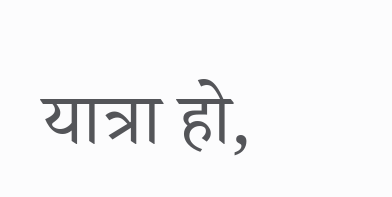यात्रा हो,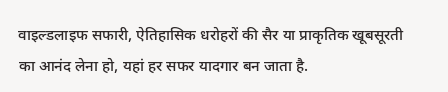वाइल्डलाइफ सफारी, ऐतिहासिक धरोहरों की सैर या प्राकृतिक खूबसूरती का आनंद लेना हो, यहां हर सफर यादगार बन जाता है.